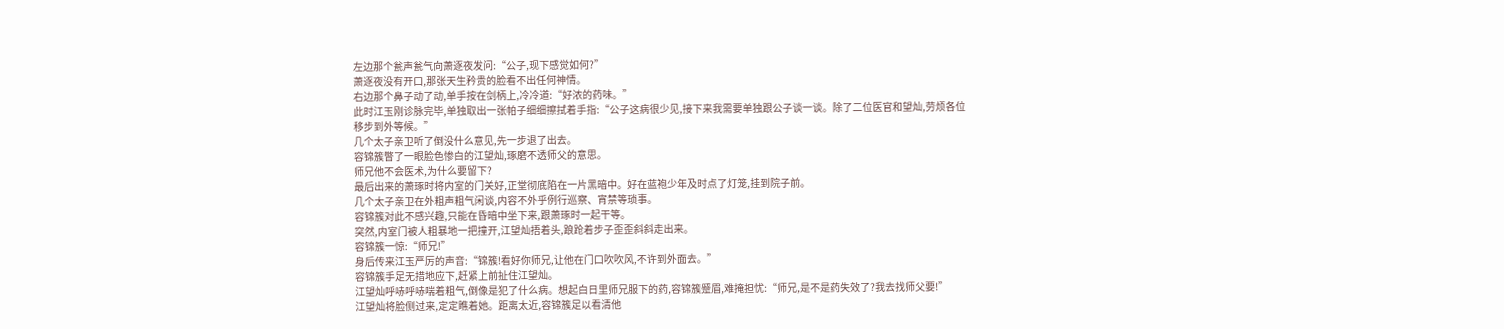左边那个瓮声瓮气向萧逐夜发问:“公子,现下感觉如何?”
萧逐夜没有开口,那张天生矜贵的脸看不出任何神情。
右边那个鼻子动了动,单手按在剑柄上,冷冷道:“好浓的药味。”
此时江玉刚诊脉完毕,单独取出一张帕子细细擦拭着手指:“公子这病很少见,接下来我需要单独跟公子谈一谈。除了二位医官和望灿,劳烦各位移步到外等候。”
几个太子亲卫听了倒没什么意见,先一步退了出去。
容锦簇瞥了一眼脸色惨白的江望灿,琢磨不透师父的意思。
师兄他不会医术,为什么要留下?
最后出来的萧琢时将内室的门关好,正堂彻底陷在一片黑暗中。好在蓝袍少年及时点了灯笼,挂到院子前。
几个太子亲卫在外粗声粗气闲谈,内容不外乎例行巡察、宵禁等琐事。
容锦簇对此不感兴趣,只能在昏暗中坐下来,跟萧琢时一起干等。
突然,内室门被人粗暴地一把撞开,江望灿捂着头,踉跄着步子歪歪斜斜走出来。
容锦簇一惊:“师兄!”
身后传来江玉严厉的声音:“锦簇!看好你师兄,让他在门口吹吹风,不许到外面去。”
容锦簇手足无措地应下,赶紧上前扯住江望灿。
江望灿呼哧呼哧喘着粗气,倒像是犯了什么病。想起白日里师兄服下的药,容锦簇蹙眉,难掩担忧:“师兄,是不是药失效了?我去找师父要!”
江望灿将脸侧过来,定定瞧着她。距离太近,容锦簇足以看清他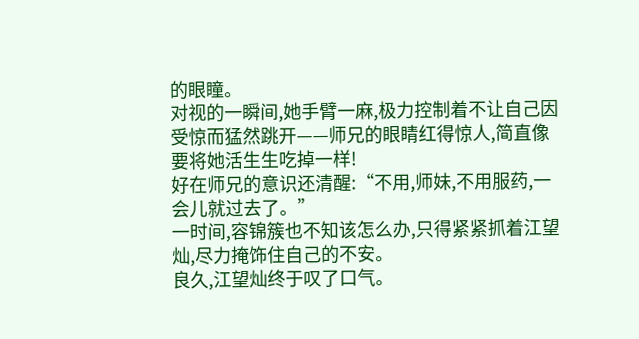的眼瞳。
对视的一瞬间,她手臂一麻,极力控制着不让自己因受惊而猛然跳开——师兄的眼睛红得惊人,简直像要将她活生生吃掉一样!
好在师兄的意识还清醒:“不用,师妹,不用服药,一会儿就过去了。”
一时间,容锦簇也不知该怎么办,只得紧紧抓着江望灿,尽力掩饰住自己的不安。
良久,江望灿终于叹了口气。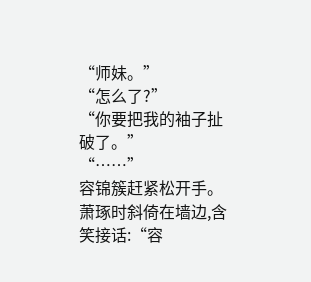“师妹。”
“怎么了?”
“你要把我的袖子扯破了。”
“……”
容锦簇赶紧松开手。
萧琢时斜倚在墙边,含笑接话:“容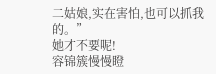二姑娘,实在害怕,也可以抓我的。”
她才不要呢!
容锦簇慢慢瞪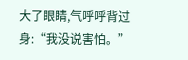大了眼睛,气呼呼背过身:“我没说害怕。”